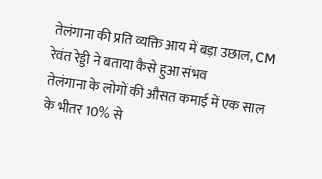तेलंगाना की प्रति व्यक्ति आय में बड़ा उछाल, CM रेवंत रेड्डी ने बताया कैसे हुआ संभव
तेलंगाना के लोगों की औसत कमाई में एक साल के भीतर 10% से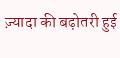ज़्यादा की बढ़ोतरी हुई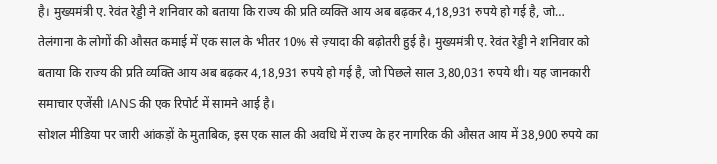है। मुख्यमंत्री ए. रेवंत रेड्डी ने शनिवार को बताया कि राज्य की प्रति व्यक्ति आय अब बढ़कर 4,18,931 रुपये हो गई है, जो…
तेलंगाना के लोगों की औसत कमाई में एक साल के भीतर 10% से ज़्यादा की बढ़ोतरी हुई है। मुख्यमंत्री ए. रेवंत रेड्डी ने शनिवार को बताया कि राज्य की प्रति व्यक्ति आय अब बढ़कर 4,18,931 रुपये हो गई है, जो पिछले साल 3,80,031 रुपये थी। यह जानकारी समाचार एजेंसी IANS की एक रिपोर्ट में सामने आई है।
सोशल मीडिया पर जारी आंकड़ों के मुताबिक, इस एक साल की अवधि में राज्य के हर नागरिक की औसत आय में 38,900 रुपये का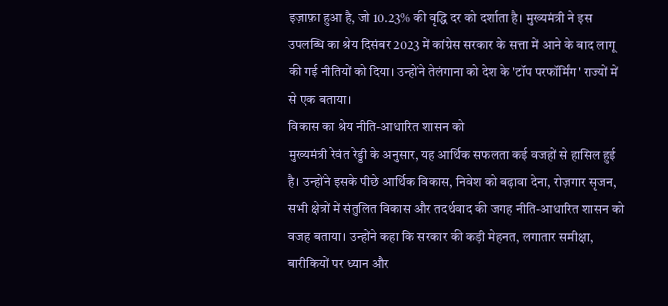इज़ाफ़ा हुआ है, जो 10.23% की वृद्धि दर को दर्शाता है। मुख्यमंत्री ने इस उपलब्धि का श्रेय दिसंबर 2023 में कांग्रेस सरकार के सत्ता में आने के बाद लागू की गई नीतियों को दिया। उन्होंने तेलंगाना को देश के 'टॉप परफॉर्मिंग' राज्यों में से एक बताया।
विकास का श्रेय नीति-आधारित शासन को
मुख्यमंत्री रेवंत रेड्डी के अनुसार, यह आर्थिक सफलता कई वजहों से हासिल हुई है। उन्होंने इसके पीछे आर्थिक विकास, निवेश को बढ़ावा देना, रोज़गार सृजन, सभी क्षेत्रों में संतुलित विकास और तदर्थवाद की जगह नीति-आधारित शासन को वजह बताया। उन्होंने कहा कि सरकार की कड़ी मेहनत, लगातार समीक्षा, बारीकियों पर ध्यान और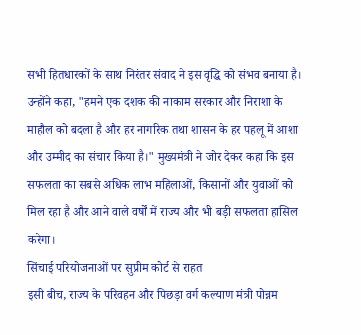सभी हितधारकों के साथ निरंतर संवाद ने इस वृद्धि को संभव बनाया है।
उन्होंने कहा, "हमने एक दशक की नाकाम सरकार और निराशा के माहौल को बदला है और हर नागरिक तथा शासन के हर पहलू में आशा और उम्मीद का संचार किया है।" मुख्यमंत्री ने जोर देकर कहा कि इस सफलता का सबसे अधिक लाभ महिलाओं, किसानों और युवाओं को मिल रहा है और आने वाले वर्षों में राज्य और भी बड़ी सफलता हासिल करेगा।
सिंचाई परियोजनाओं पर सुप्रीम कोर्ट से राहत
इसी बीच, राज्य के परिवहन और पिछड़ा वर्ग कल्याण मंत्री पोन्नम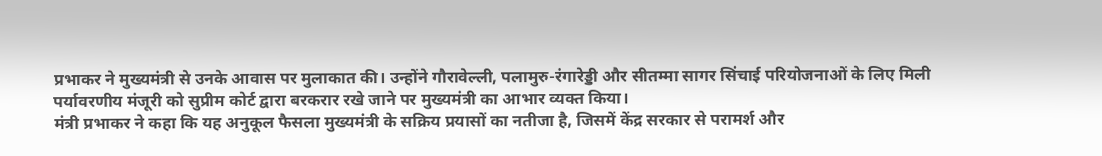प्रभाकर ने मुख्यमंत्री से उनके आवास पर मुलाकात की। उन्होंने गौरावेल्ली, पलामुरु-रंगारेड्डी और सीतम्मा सागर सिंचाई परियोजनाओं के लिए मिली पर्यावरणीय मंजूरी को सुप्रीम कोर्ट द्वारा बरकरार रखे जाने पर मुख्यमंत्री का आभार व्यक्त किया।
मंत्री प्रभाकर ने कहा कि यह अनुकूल फैसला मुख्यमंत्री के सक्रिय प्रयासों का नतीजा है, जिसमें केंद्र सरकार से परामर्श और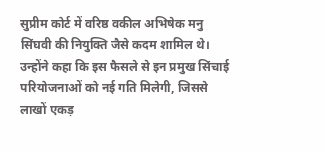सुप्रीम कोर्ट में वरिष्ठ वकील अभिषेक मनु सिंघवी की नियुक्ति जैसे कदम शामिल थे। उन्होंने कहा कि इस फैसले से इन प्रमुख सिंचाई परियोजनाओं को नई गति मिलेगी, जिससे लाखों एकड़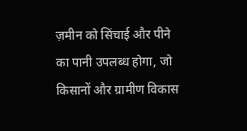ज़मीन को सिंचाई और पीने का पानी उपलब्ध होगा, जो किसानों और ग्रामीण विकास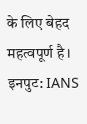के लिए बेहद महत्वपूर्ण है।
इनपुट: IANS